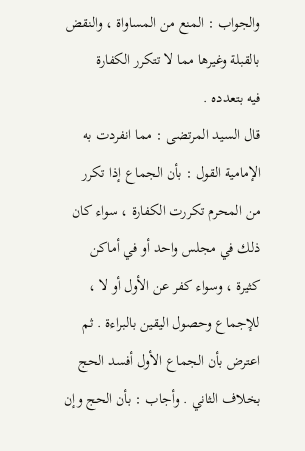والجواب : المنع من المساواة ، والنقض بالقبلة وغيرها مما لا تتكرر الكفارة
فيه بتعدده .
قال السيد المرتضى : مما انفردت به الإمامية القول : بأن الجماع إذا تكرر
من المحرم تكررت الكفارة ، سواء كان ذلك في مجلس واحد أو في أماكن
كثيرة ، وسواء كفر عن الأول أو لا ، للإجماع وحصول اليقين بالبراءة . ثم
اعترض بأن الجماع الأول أفسد الحج بخلاف الثاني . وأجاب : بأن الحج وإن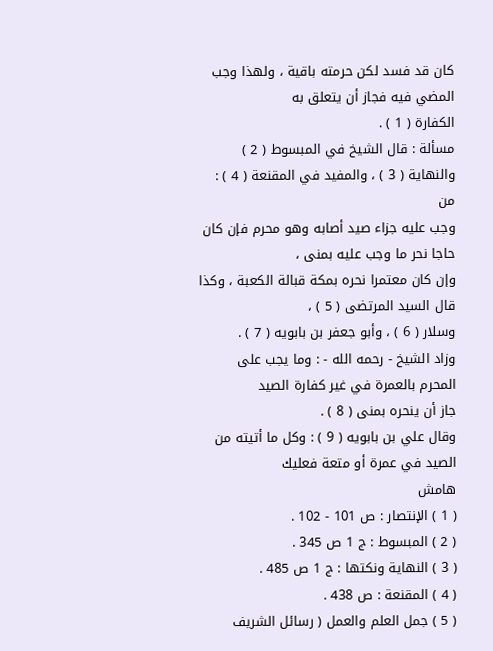كان قد فسد لكن حرمته باقية ، ولهذا وجب المضي فيه فجاز أن يتعلق به
الكفارة ( 1 ) .
مسألة : قال الشيخ في المبسوط ( 2 ) والنهاية ( 3 ) ، والمفيد في المقنعة ( 4 ) : من
وجب عليه جزاء صيد أصابه وهو محرم فإن كان حاجا نحر ما وجب عليه بمنى ،
وإن كان معتمرا نحره بمكة قبالة الكعبة ، وكذا قال السيد المرتضى ( 5 ) ،
وسلار ( 6 ) ، وأبو جعفر بن بابويه ( 7 ) .
وزاد الشيخ - رحمه الله - : وما يجب على المحرم بالعمرة في غير كفارة الصيد
جاز أن ينحره بمنى ( 8 ) .
وقال علي بن بابويه ( 9 ) : وكل ما أتيته من الصيد في عمرة أو متعة فعليك
هامش
( 1 ) الإنتصار : ص 101 - 102 .
( 2 ) المبسوط : ج 1 ص 345 .
( 3 ) النهاية ونكتها : ج 1 ص 485 .
( 4 ) المقنعة : ص 438 .
( 5 ) جمل العلم والعمل ( رسائل الشريف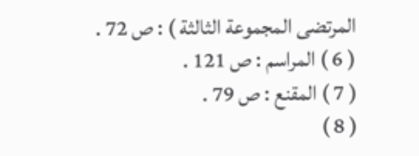المرتضى المجموعة الثالثة ) : ص 72 .
( 6 ) المراسم : ص 121 .
( 7 ) المقنع : ص 79 .
( 8 )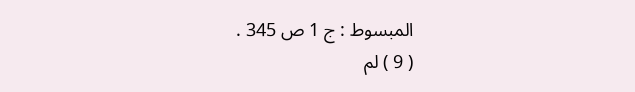المبسوط : ج 1 ص 345 .
( 9 ) لم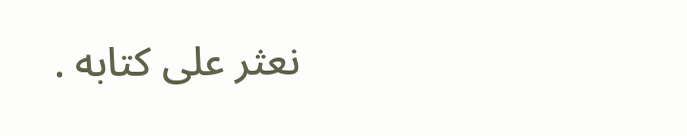نعثر على كتابه .